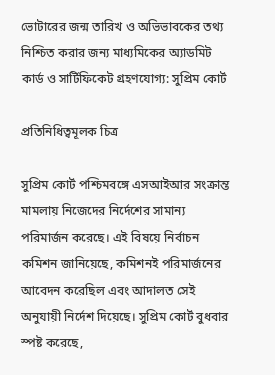ভোটারের জন্ম তারিখ ও অভিভাবকের তথ্য নিশ্চিত করার জন্য মাধ্যমিকের অ্যাডমিট কার্ড ও সার্টিফিকেট গ্রহণযোগ্য: সুপ্রিম কোর্ট

প্রতিনিধিত্বমূলক চিত্র

সুপ্রিম কোর্ট পশ্চিমবঙ্গে এসআইআর সংক্রান্ত মামলায় নিজেদের নির্দেশের সামান্য পরিমার্জন করেছে। এই বিষয়ে নির্বাচন কমিশন জানিয়েছে, কমিশনই পরিমার্জনের আবেদন করেছিল এবং আদালত সেই অনুযায়ী নির্দেশ দিয়েছে। সুপ্রিম কোর্ট বুধবার স্পষ্ট করেছে,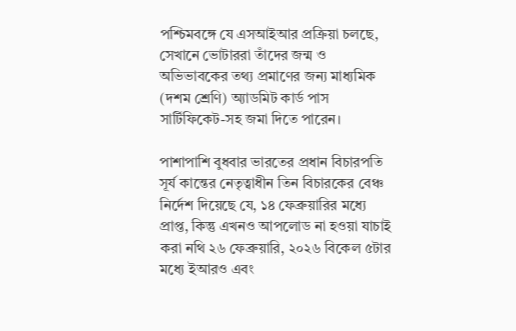পশ্চিমবঙ্গে যে এসআইআর প্রক্রিয়া চলছে, সেখানে ভোটাররা তাঁদের জন্ম ও অভিভাবকের তথ্য প্রমাণের জন্য মাধ্যমিক (দশম শ্রেণি) অ্যাডমিট কার্ড পাস সার্টিফিকেট-সহ জমা দিতে পারেন।

পাশাপাশি বুধবার ভারতের প্রধান বিচারপতি সূর্য কান্তের নেতৃত্বাধীন তিন বিচারকের বেঞ্চ নির্দেশ দিয়েছে যে, ১৪ ফেব্রুয়ারির মধ্যে প্রাপ্ত, কিন্তু এখনও আপলোড না হওয়া যাচাই করা নথি ২৬ ফেব্রুয়ারি, ২০২৬ বিকেল ৫টার মধ্যে ইআরও এবং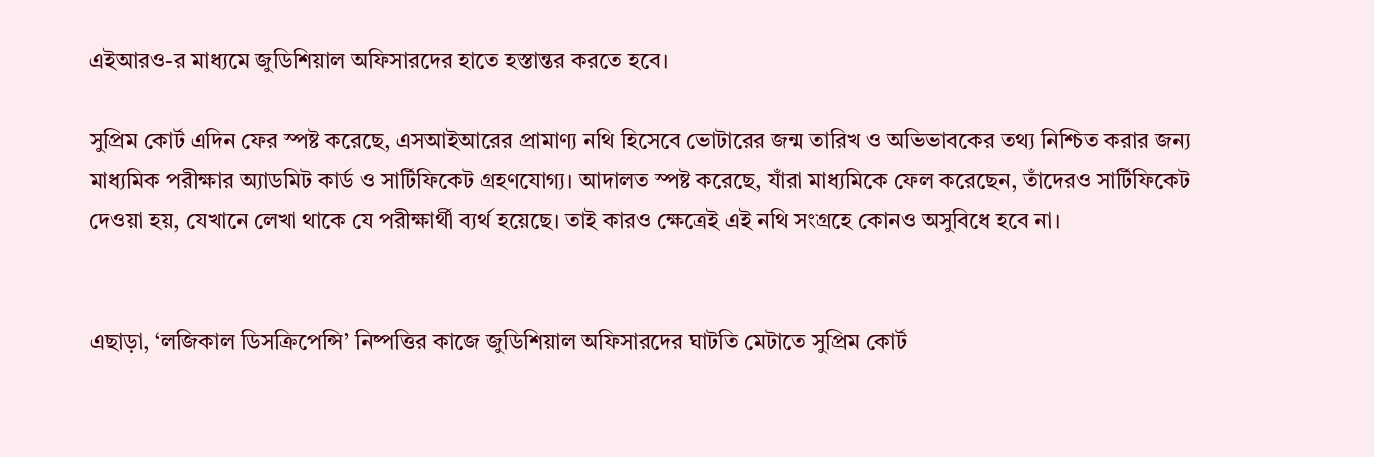এইআরও-র মাধ্যমে জুডিশিয়াল অফিসারদের হাতে হস্তান্তর করতে হবে।

সুপ্রিম কোর্ট এদিন ফের স্পষ্ট করেছে, এসআইআরের প্রামাণ্য নথি হিসেবে ভোটারের জন্ম তারিখ ও অভিভাবকের তথ্য নিশ্চিত করার জন্য মাধ্যমিক পরীক্ষার অ্যাডমিট কার্ড ও সার্টিফিকেট গ্রহণযোগ্য। আদালত স্পষ্ট করেছে, যাঁরা মাধ্যমিকে ফেল করেছেন, তাঁদেরও সার্টিফিকেট দেওয়া হয়, যেখানে লেখা থাকে যে পরীক্ষার্থী ব্যর্থ হয়েছে। তাই কারও ক্ষেত্রেই এই নথি সংগ্রহে কোনও অসুবিধে হবে না।


এছাড়া, ‘লজিকাল ডিসক্রিপেন্সি’ নিষ্পত্তির কাজে জুডিশিয়াল অফিসারদের ঘাটতি মেটাতে সুপ্রিম কোর্ট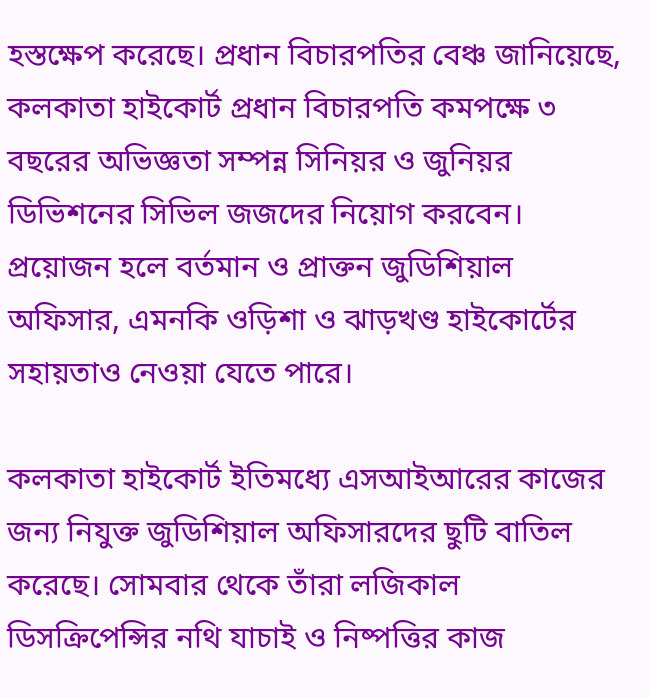হস্তক্ষেপ করেছে। প্রধান বিচারপতির বেঞ্চ জানিয়েছে, কলকাতা হাইকোর্ট প্রধান বিচারপতি কমপক্ষে ৩ বছরের অভিজ্ঞতা সম্পন্ন সিনিয়র ও জুনিয়র ডিভিশনের সিভিল জজদের নিয়োগ করবেন। প্রয়োজন হলে বর্তমান ও প্রাক্তন জুডিশিয়াল অফিসার, এমনকি ওড়িশা ও ঝাড়খণ্ড হাইকোর্টের সহায়তাও নেওয়া যেতে পারে।

কলকাতা হাইকোর্ট ইতিমধ্যে এসআইআরের কাজের জন্য নিযুক্ত জুডিশিয়াল অফিসারদের ছুটি বাতিল করেছে। সোমবার থেকে তাঁরা লজিকাল ডিসক্রিপেন্সির নথি যাচাই ও নিষ্পত্তির কাজ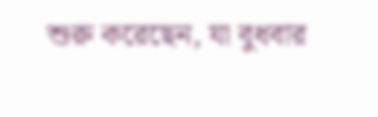শুরু করেছেন, যা বুধবার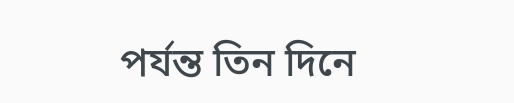পর্যন্ত তিন দিনে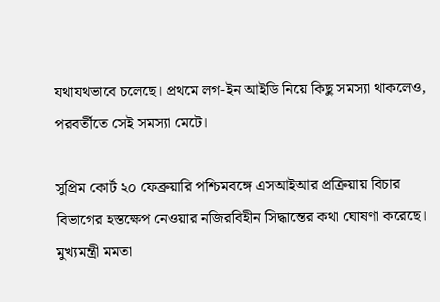যথাযথভাবে চলেছে। প্রথমে লগ-ইন আইডি নিয়ে কিছু সমস্যা থাকলেও, পরবর্তীতে সেই সমস্যা মেটে।

সুপ্রিম কোর্ট ২০ ফেব্রুয়ারি পশ্চিমবঙ্গে এসআইআর প্রক্রিয়ায় বিচার বিভাগের হস্তক্ষেপ নেওয়ার নজিরবিহীন সিদ্ধান্তের কথা ঘোষণা করেছে। মুখ্যমন্ত্রী মমতা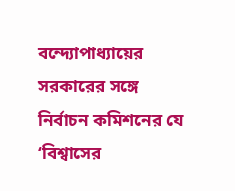বন্দ্যোপাধ্যায়ের সরকারের সঙ্গে নির্বাচন কমিশনের যে  ‘বিশ্বাসের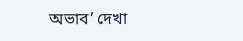অভাব’ দেখা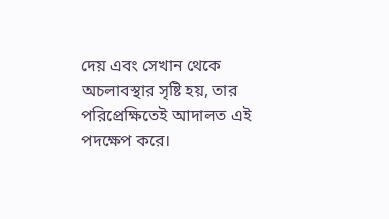দেয় এবং সেখান থেকে অচলাবস্থার সৃষ্টি হয়, তার পরিপ্রেক্ষিতেই আদালত এই পদক্ষেপ করে।